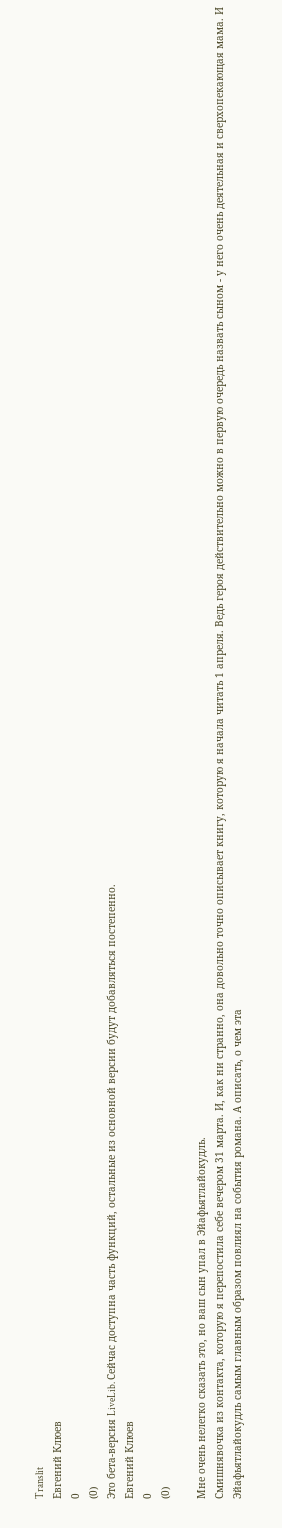Translit
Евгений Клюев
0
(0)
Это бета-версия LiveLib. Сейчас доступна часть функций, остальные из основной версии будут добавляться постепенно.
Евгений Клюев
0
(0)

Мне очень нелегко сказать это, но ваш сын упал в Эйафьятлайокудль.
Смишнявочка из контакта, которую я перепостила себе вечером 31 марта. И, как ни странно, она довольно точно описывает книгу, которую я начала читать 1 апреля. Ведь героя действительно можно в первую очередь назвать сыном - у него очень деятельная и сверхопекающая мама. И Эйафьятлайокудль самым главным образом повлиял на события романа. А описать, о чем эта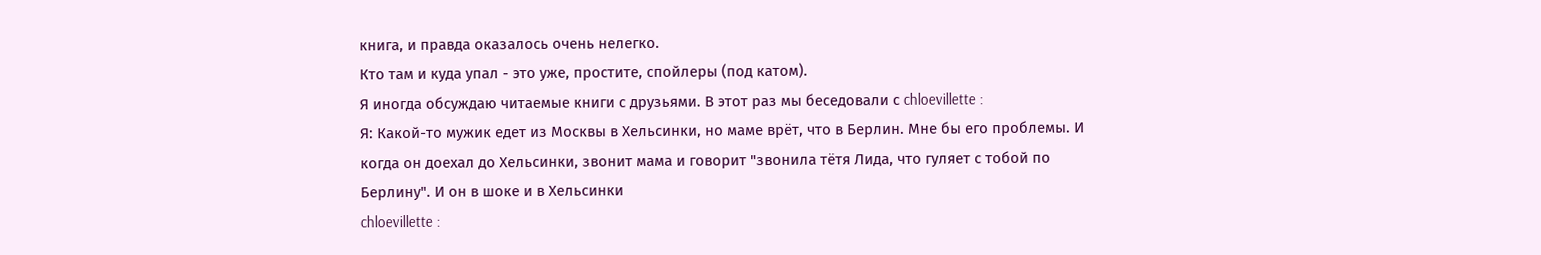книга, и правда оказалось очень нелегко.
Кто там и куда упал - это уже, простите, спойлеры (под катом).
Я иногда обсуждаю читаемые книги с друзьями. В этот раз мы беседовали с chloevillette :
Я: Какой-то мужик едет из Москвы в Хельсинки, но маме врёт, что в Берлин. Мне бы его проблемы. И когда он доехал до Хельсинки, звонит мама и говорит "звонила тётя Лида, что гуляет с тобой по Берлину". И он в шоке и в Хельсинки
chloevillette :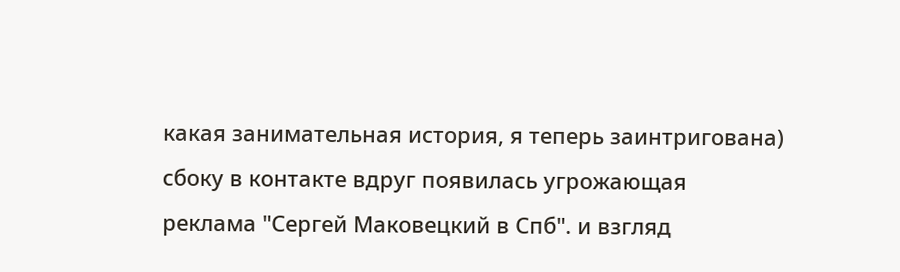какая занимательная история, я теперь заинтригована) сбоку в контакте вдруг появилась угрожающая реклама "Сергей Маковецкий в Спб". и взгляд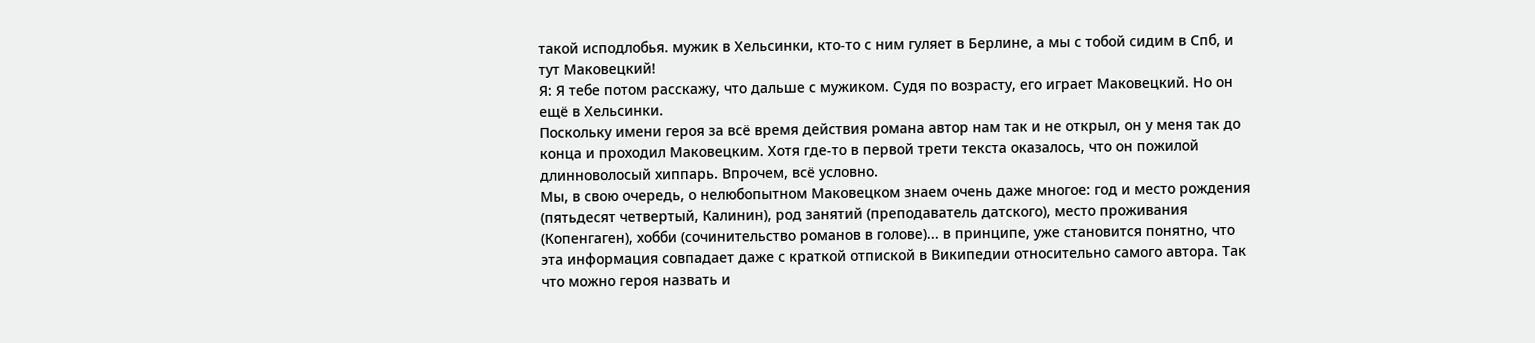такой исподлобья. мужик в Хельсинки, кто-то с ним гуляет в Берлине, а мы с тобой сидим в Спб, и тут Маковецкий!
Я: Я тебе потом расскажу, что дальше с мужиком. Судя по возрасту, его играет Маковецкий. Но он ещё в Хельсинки.
Поскольку имени героя за всё время действия романа автор нам так и не открыл, он у меня так до конца и проходил Маковецким. Хотя где-то в первой трети текста оказалось, что он пожилой длинноволосый хиппарь. Впрочем, всё условно.
Мы, в свою очередь, о нелюбопытном Маковецком знаем очень даже многое: год и место рождения (пятьдесят четвертый, Калинин), род занятий (преподаватель датского), место проживания (Копенгаген), хобби (сочинительство романов в голове)... в принципе, уже становится понятно, что эта информация совпадает даже с краткой отпиской в Википедии относительно самого автора. Так что можно героя назвать и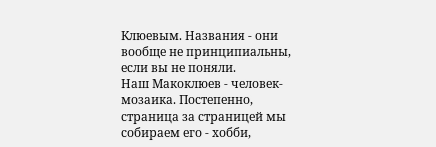Клюевым. Названия - они вообще не принципиальны, если вы не поняли.
Наш Макоклюев - человек-мозаика. Постепенно, страница за страницей мы собираем его - хобби,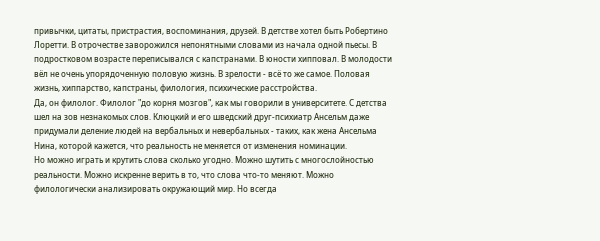привычки, цитаты, пристрастия, воспоминания, друзей. В детстве хотел быть Робертино Лоретти. В отрочестве заворожился непонятными словами из начала одной пьесы. В подростковом возрасте переписывался с капстранами. В юности хипповал. В молодости вёл не очень упорядоченную половую жизнь. В зрелости - всё то же самое. Половая жизнь, хиппарство, капстраны, филология, психические расстройства.
Да, он филолог. Филолог "до корня мозгов", как мы говорили в университете. С детства шел на зов незнакомых слов. Клюцкий и его шведский друг-психиатр Ансельм даже придумали деление людей на вербальных и невербальных - таких, как жена Ансельма Нина, которой кажется, что реальность не меняется от изменения номинации.
Но можно играть и крутить слова сколько угодно. Можно шутить с многослойностью реальности. Можно искренне верить в то, что слова что-то меняют. Можно филологически анализировать окружающий мир. Но всегда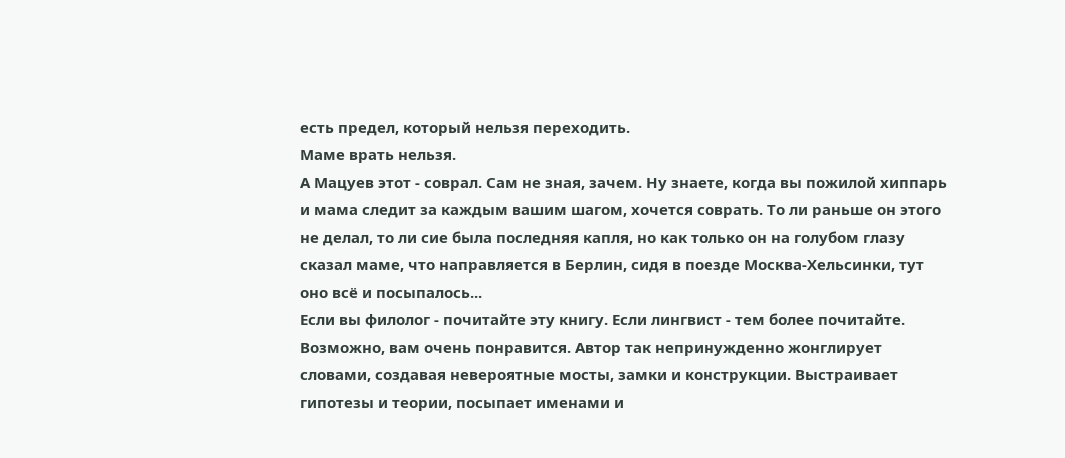есть предел, который нельзя переходить.
Маме врать нельзя.
А Мацуев этот - соврал. Сам не зная, зачем. Ну знаете, когда вы пожилой хиппарь и мама следит за каждым вашим шагом, хочется соврать. То ли раньше он этого не делал, то ли сие была последняя капля, но как только он на голубом глазу сказал маме, что направляется в Берлин, сидя в поезде Москва-Хельсинки, тут оно всё и посыпалось...
Если вы филолог - почитайте эту книгу. Если лингвист - тем более почитайте. Возможно, вам очень понравится. Автор так непринужденно жонглирует словами, создавая невероятные мосты, замки и конструкции. Выстраивает гипотезы и теории, посыпает именами и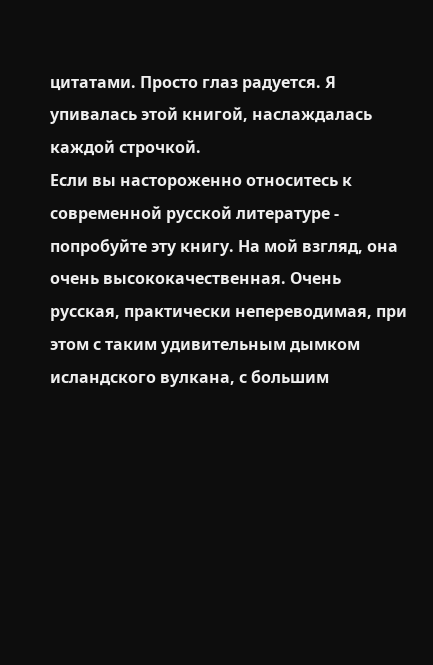цитатами. Просто глаз радуется. Я упивалась этой книгой, наслаждалась каждой строчкой.
Если вы настороженно относитесь к современной русской литературе - попробуйте эту книгу. На мой взгляд, она очень высококачественная. Очень русская, практически непереводимая, при этом с таким удивительным дымком исландского вулкана, с большим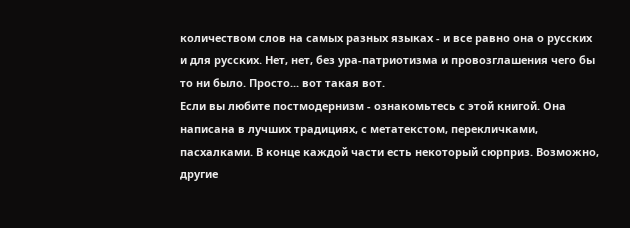количеством слов на самых разных языках - и все равно она о русских и для русских. Нет, нет, без ура-патриотизма и провозглашения чего бы то ни было. Просто... вот такая вот.
Если вы любите постмодернизм - ознакомьтесь с этой книгой. Она написана в лучших традициях, с метатекстом, перекличками, пасхалками. В конце каждой части есть некоторый сюрприз. Возможно, другие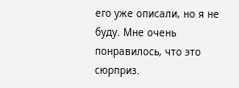его уже описали, но я не буду. Мне очень понравилось, что это сюрприз.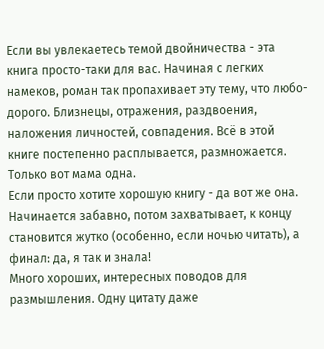Если вы увлекаетесь темой двойничества - эта книга просто-таки для вас. Начиная с легких намеков, роман так пропахивает эту тему, что любо-дорого. Близнецы, отражения, раздвоения, наложения личностей, совпадения. Всё в этой книге постепенно расплывается, размножается. Только вот мама одна.
Если просто хотите хорошую книгу - да вот же она. Начинается забавно, потом захватывает, к концу становится жутко (особенно, если ночью читать), а финал: да, я так и знала!
Много хороших, интересных поводов для размышления. Одну цитату даже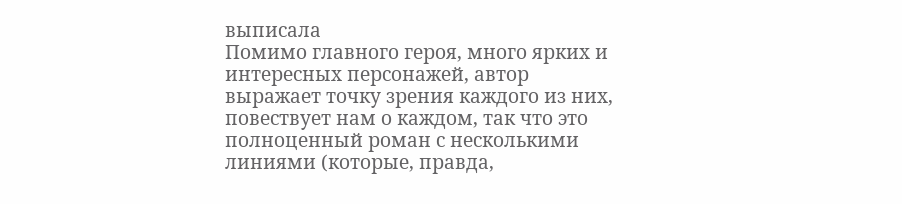выписала
Помимо главного героя, много ярких и интересных персонажей, автор выражает точку зрения каждого из них, повествует нам о каждом, так что это полноценный роман с несколькими линиями (которые, правда,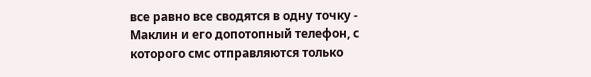все равно все сводятся в одну точку - Маклин и его допотопный телефон, с которого смс отправляются только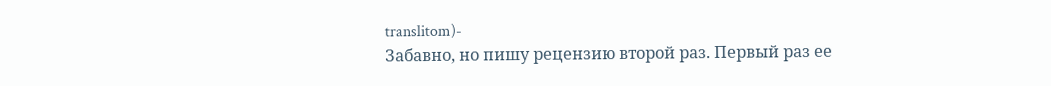translitom)-
Забавно, но пишу рецензию второй раз. Первый раз ее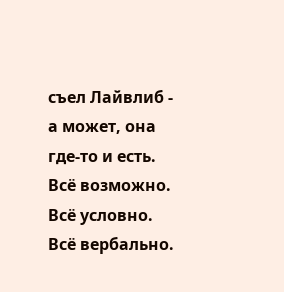съел Лайвлиб - а может, она где-то и есть. Всё возможно. Всё условно. Всё вербально.